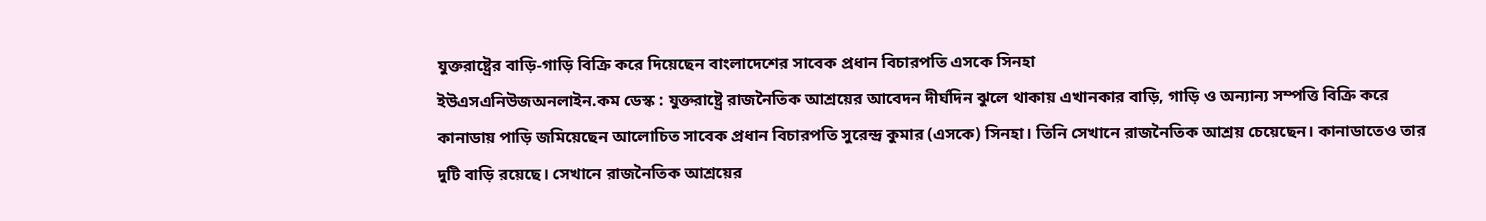যুক্তরাষ্ট্রের বাড়ি-গাড়ি বিক্রি করে দিয়েছেন বাংলাদেশের সাবেক প্রধান বিচারপতি এসকে সিনহা
ইউএসএনিউজঅনলাইন.কম ডেস্ক : যুক্তরাষ্ট্রে রাজনৈতিক আশ্রয়ের আবেদন দীর্ঘদিন ঝুলে থাকায় এখানকার বাড়ি, গাড়ি ও অন্যান্য সম্পত্তি বিক্রি করে কানাডায় পাড়ি জমিয়েছেন আলোচিত সাবেক প্রধান বিচারপতি সুরেন্দ্র কুমার (এসকে) সিনহা। তিনি সেখানে রাজনৈতিক আশ্রয় চেয়েছেন। কানাডাতেও তার দুটি বাড়ি রয়েছে। সেখানে রাজনৈতিক আশ্রয়ের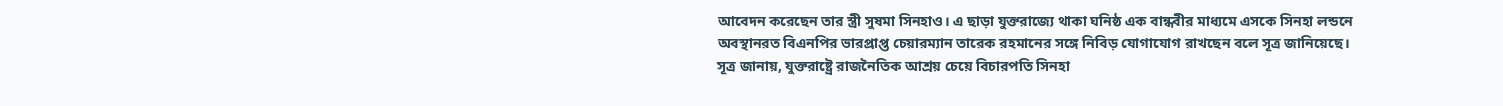আবেদন করেছেন তার স্ত্রী সুষমা সিনহাও। এ ছাড়া যুক্তরাজ্যে থাকা ঘনিষ্ঠ এক বান্ধবীর মাধ্যমে এসকে সিনহা লন্ডনে অবস্থানরত বিএনপির ভারপ্রাপ্ত চেয়ারম্যান তারেক রহমানের সঙ্গে নিবিড় যোগাযোগ রাখছেন বলে সূত্র জানিয়েছে।
সূত্র জানায়, যুক্তরাষ্ট্রে রাজনৈতিক আশ্রয় চেয়ে বিচারপতি সিনহা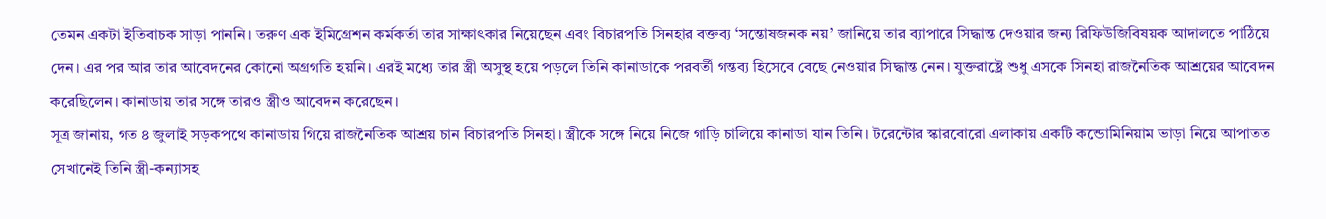তেমন একটা ইতিবাচক সাড়া পাননি। তরুণ এক ইমিগ্রেশন কর্মকর্তা তার সাক্ষাৎকার নিয়েছেন এবং বিচারপতি সিনহার বক্তব্য ‘সন্তোষজনক নয়’ জানিয়ে তার ব্যাপারে সিদ্ধান্ত দেওয়ার জন্য রিফিউজিবিষয়ক আদালতে পাঠিয়ে দেন। এর পর আর তার আবেদনের কোনো অগ্রগতি হয়নি। এরই মধ্যে তার স্ত্রী অসুস্থ হয়ে পড়লে তিনি কানাডাকে পরবর্তী গন্তব্য হিসেবে বেছে নেওয়ার সিদ্ধান্ত নেন। যুক্তরাষ্ট্রে শুধু এসকে সিনহা রাজনৈতিক আশ্রয়ের আবেদন করেছিলেন। কানাডায় তার সঙ্গে তারও স্ত্রীও আবেদন করেছেন।
সূত্র জানায়, গত ৪ জুলাই সড়কপথে কানাডায় গিয়ে রাজনৈতিক আশ্রয় চান বিচারপতি সিনহা। স্ত্রীকে সঙ্গে নিয়ে নিজে গাড়ি চালিয়ে কানাডা যান তিনি। টরেন্টোর স্কারবোরো এলাকায় একটি কন্ডোমিনিয়াম ভাড়া নিয়ে আপাতত সেখানেই তিনি স্ত্রী-কন্যাসহ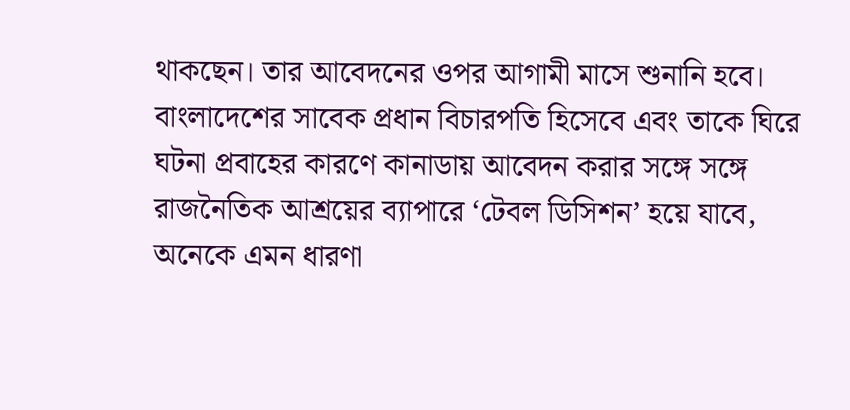থাকছেন। তার আবেদনের ওপর আগামী মাসে শুনানি হবে।
বাংলাদেশের সাবেক প্রধান বিচারপতি হিসেবে এবং তাকে ঘিরে ঘটনা প্রবাহের কারণে কানাডায় আবেদন করার সঙ্গে সঙ্গে রাজনৈতিক আশ্রয়ের ব্যাপারে ‘টেবল ডিসিশন’ হয়ে যাবে, অনেকে এমন ধারণা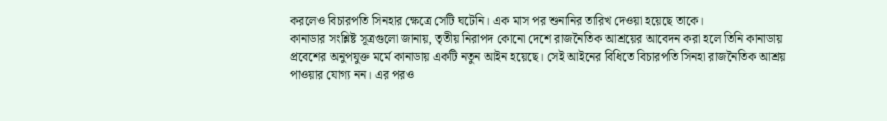করলেও বিচারপতি সিনহার ক্ষেত্রে সেটি ঘটেনি। এক মাস পর শুনানির তারিখ দেওয়া হয়েছে তাকে।
কানাডার সংশ্লিষ্ট সূত্রগুলো জানায়, তৃতীয় নিরাপদ কোনো দেশে রাজনৈতিক আশ্রয়ের আবেদন করা হলে তিনি কানাডায় প্রবেশের অনুপযুক্ত মর্মে কানাডায় একটি নতুন আইন হয়েছে। সেই আইনের বিধিতে বিচারপতি সিনহা রাজনৈতিক আশ্রয় পাওয়ার যোগ্য নন। এর পরও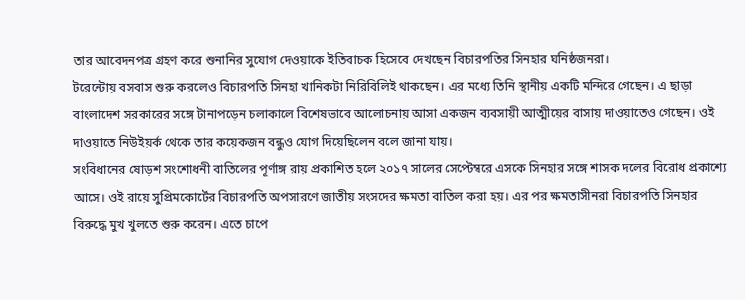তার আবেদনপত্র গ্রহণ করে শুনানির সুযোগ দেওয়াকে ইতিবাচক হিসেবে দেখছেন বিচারপতির সিনহার ঘনিষ্ঠজনরা।
টরেন্টোয় বসবাস শুরু করলেও বিচারপতি সিনহা খানিকটা নিরিবিলিই থাকছেন। এর মধ্যে তিনি স্থানীয় একটি মন্দিরে গেছেন। এ ছাড়া বাংলাদেশ সরকারের সঙ্গে টানাপড়েন চলাকালে বিশেষভাবে আলোচনায় আসা একজন ব্যবসায়ী আত্মীয়ের বাসায় দাওয়াতেও গেছেন। ওই দাওয়াতে নিউইয়র্ক থেকে তার কয়েকজন বন্ধুও যোগ দিয়েছিলেন বলে জানা যায়।
সংবিধানের ষোড়শ সংশোধনী বাতিলের পূর্ণাঙ্গ রায় প্রকাশিত হলে ২০১৭ সালের সেপ্টেম্বরে এসকে সিনহার সঙ্গে শাসক দলের বিরোধ প্রকাশ্যে আসে। ওই রায়ে সুপ্রিমকোর্টের বিচারপতি অপসারণে জাতীয় সংসদের ক্ষমতা বাতিল করা হয়। এর পর ক্ষমতাসীনরা বিচারপতি সিনহার বিরুদ্ধে মুখ খুলতে শুরু করেন। এতে চাপে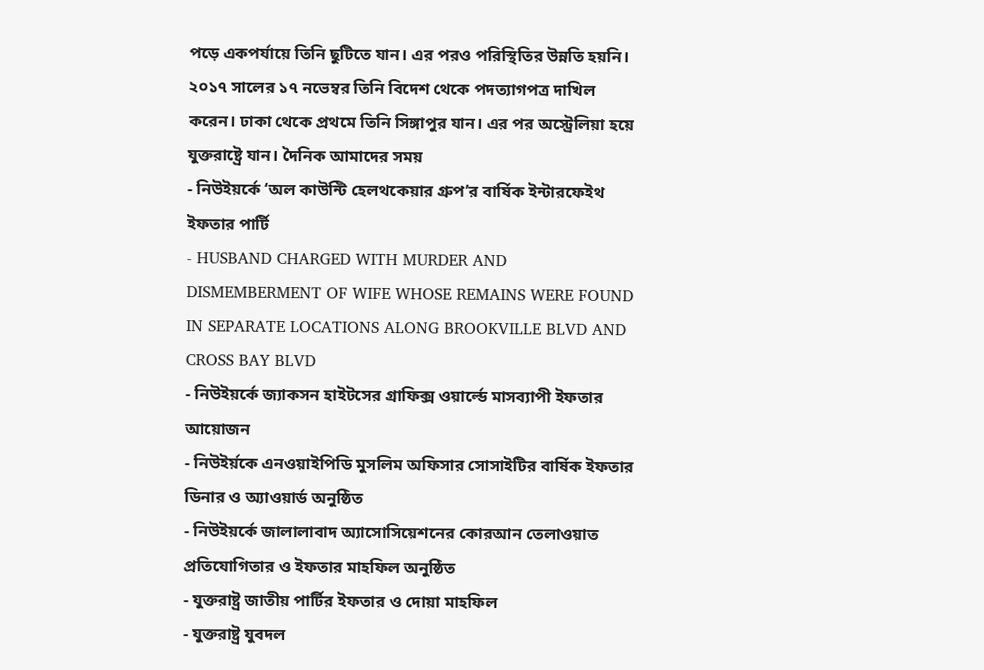পড়ে একপর্যায়ে তিনি ছুটিতে যান। এর পরও পরিস্থিতির উন্নতি হয়নি। ২০১৭ সালের ১৭ নভেম্বর তিনি বিদেশ থেকে পদত্যাগপত্র দাখিল করেন। ঢাকা থেকে প্রথমে তিনি সিঙ্গাপুর যান। এর পর অস্ট্রেলিয়া হয়ে যুক্তরাষ্ট্রে যান। দৈনিক আমাদের সময়
- নিউইয়র্কে ‘অল কাউন্টি হেলথকেয়ার গ্রুপ’র বার্ষিক ইন্টারফেইথ ইফতার পার্টি
- HUSBAND CHARGED WITH MURDER AND DISMEMBERMENT OF WIFE WHOSE REMAINS WERE FOUND IN SEPARATE LOCATIONS ALONG BROOKVILLE BLVD AND CROSS BAY BLVD
- নিউইয়র্কে জ্যাকসন হাইটসের গ্রাফিক্স ওয়ার্ল্ডে মাসব্যাপী ইফতার আয়োজন
- নিউইর্য়কে এনওয়াইপিডি মুসলিম অফিসার সোসাইটির বার্ষিক ইফতার ডিনার ও অ্যাওয়ার্ড অনুষ্ঠিত
- নিউইয়র্কে জালালাবাদ অ্যাসোসিয়েশনের কোরআন তেলাওয়াত প্রতিযোগিতার ও ইফতার মাহফিল অনুষ্ঠিত
- যুক্তরাষ্ট্র জাতীয় পার্টির ইফতার ও দোয়া মাহফিল
- যুক্তরাষ্ট্র যুবদল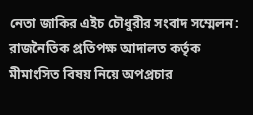নেতা জাকির এইচ চৌধুরীর সংবাদ সম্মেলন: রাজনৈতিক প্রতিপক্ষ আদালত কর্তৃক মীমাংসিত বিষয় নিয়ে অপপ্রচার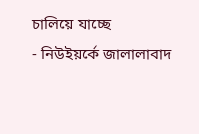চালিয়ে যাচ্ছে
- নিউইয়র্কে জালালাবাদ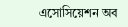এসোসিয়েশন অব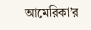আমেরিকা’র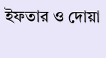ইফতার ও দোয়া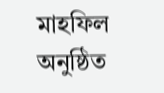মাহফিল অনুষ্ঠিত